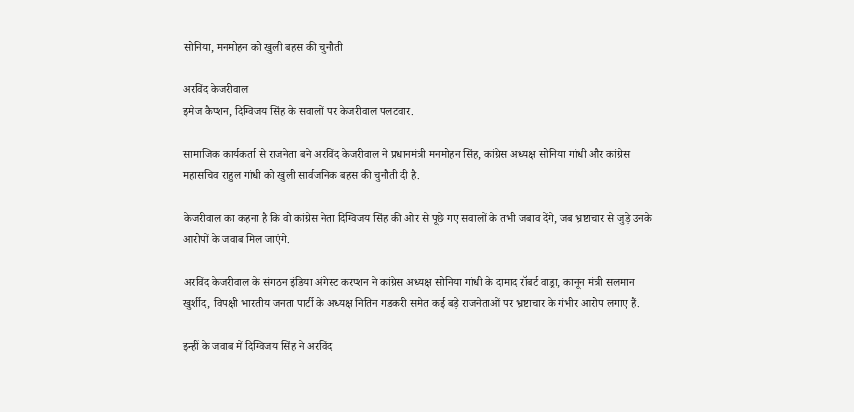सोनिया, मनमोहन को खुली बहस की चुनौती

अरविंद केजरीवाल
इमेज कैप्शन, दिग्विजय सिंह के सवालों पर केजरीवाल पलटवार.

सामाजिक कार्यकर्ता से राजनेता बने अरविंद केजरीवाल ने प्रधानमंत्री मनमोहन सिंह, कांग्रेस अध्यक्ष सोनिया गांधी और कांग्रेस महासचिव राहुल गांधी को खुली सार्वजनिक बहस की चुनौती दी है.

केजरीवाल का कहना है कि वो कांग्रेस नेता दिग्विजय सिंह की ओर से पूछे गए सवालों के तभी जबाव देंगे, जब भ्रष्टाचार से जुड़े उनके आरोपों के जवाब मिल जाएंगे.

अरविंद केजरीवाल के संगठन इंडिया अंगेस्ट करप्शन ने कांग्रेस अध्यक्ष सोनिया गांधी के दामाद रॉबर्ट वाड्रा, कानून मंत्री सलमान खुर्शीद, विपक्षी भारतीय जनता पार्टी के अध्यक्ष नितिन गडकरी समेत कई बड़े राजनेताओं पर भ्रष्टाचार के गंभीर आरोप लगाए हैं.

इन्हीं के जवाब में दिग्विजय सिंह ने अरविंद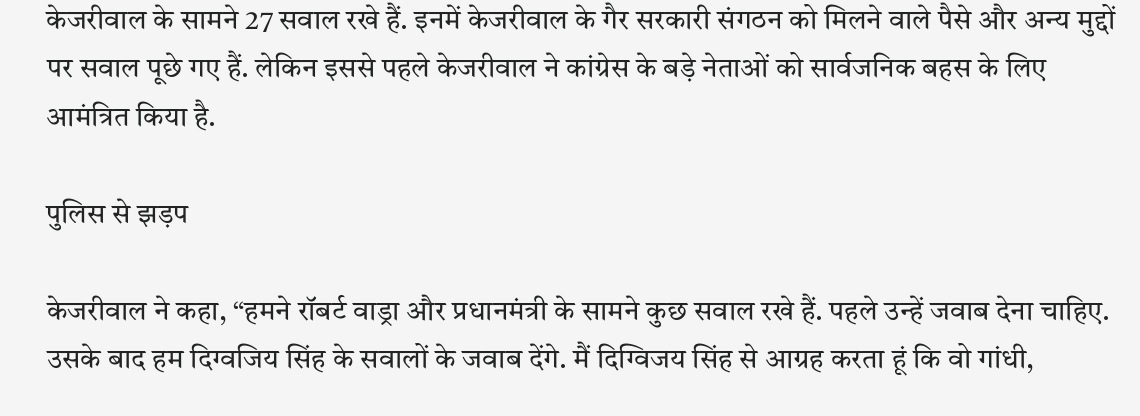केजरीवाल के सामने 27 सवाल रखे हैं. इनमें केजरीवाल के गैर सरकारी संगठन को मिलने वाले पैसे और अन्य मुद्दों पर सवाल पूछे गए हैं. लेकिन इससे पहले केजरीवाल ने कांग्रेस के बड़े नेताओं को सार्वजनिक बहस के लिए आमंत्रित किया है.

पुलिस से झड़प

केजरीवाल ने कहा, “हमने रॉबर्ट वाड्रा और प्रधानमंत्री के सामने कुछ सवाल रखे हैं. पहले उन्हें जवाब देना चाहिए. उसके बाद हम दिग्वजिय सिंह के सवालों के जवाब देंगे. मैं दिग्विजय सिंह से आग्रह करता हूं कि वो गांधी,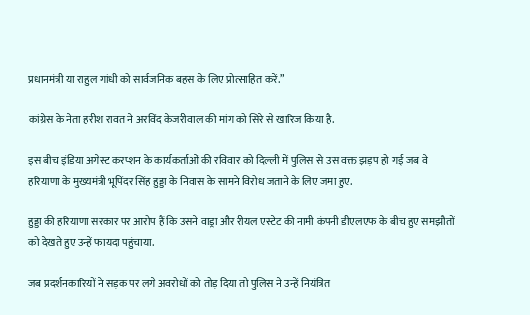प्रधानमंत्री या राहुल गांधी को सार्वजनिक बहस के लिए प्रोत्साहित करें.”

कांग्रेस के नेता हरीश रावत ने अरविंद केजरीवाल की मांग को सिरे से खारिज किया है.

इस बीच इंडिया अगेस्ट करप्शन के कार्यकर्ताओं की रविवार को दिल्ली में पुलिस से उस वक्त झड़प हो गई जब वे हरियाणा के मुख्यमंत्री भूपिंदर सिंह हुड्डा के निवास के सामने विरोध जताने के लिए जमा हुए.

हुड्डा की हरियाणा सरकार पर आरोप हैं कि उसने वाड्रा और रीयल एस्टेट की नामी कंपनी डीएलएफ के बीच हुए समझौतों को देखते हुए उन्हें फायदा पहुंचाया.

जब प्रदर्शनकारियों ने सड़क पर लगे अवरोधों को तोड़ दिया तो पुलिस ने उन्हें नियंत्रित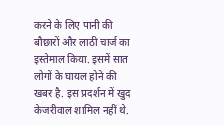करने के लिए पानी की बौछारों और लाठी चार्ज का इस्तेमाल किया. इसमें सात लोगों के घायल होने की खबर है. इस प्रदर्शन में खुद केजरीवाल शामिल नहीं थे.